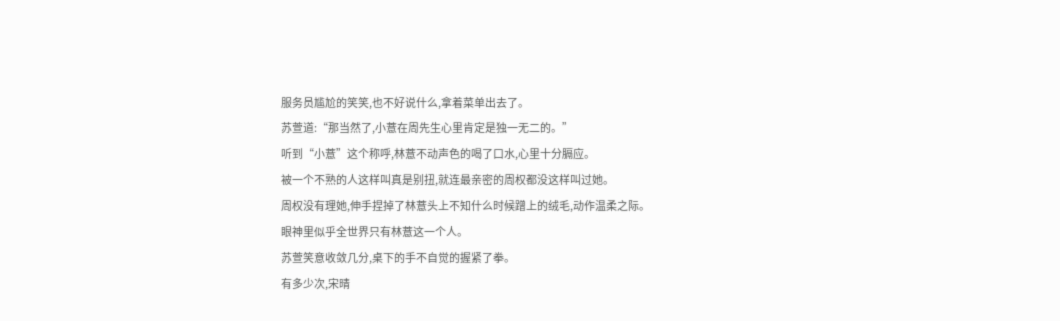服务员尴尬的笑笑,也不好说什么,拿着菜单出去了。
苏萱道:“那当然了,小薏在周先生心里肯定是独一无二的。”
听到“小薏”这个称呼,林薏不动声色的喝了口水,心里十分膈应。
被一个不熟的人这样叫真是别扭,就连最亲密的周权都没这样叫过她。
周权没有理她,伸手捏掉了林薏头上不知什么时候蹭上的绒毛,动作温柔之际。
眼神里似乎全世界只有林薏这一个人。
苏萱笑意收敛几分,桌下的手不自觉的握紧了拳。
有多少次,宋晴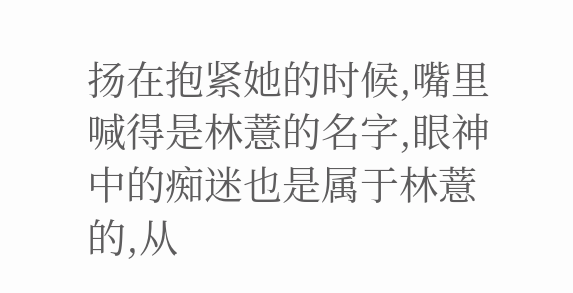扬在抱紧她的时候,嘴里喊得是林薏的名字,眼神中的痴迷也是属于林薏的,从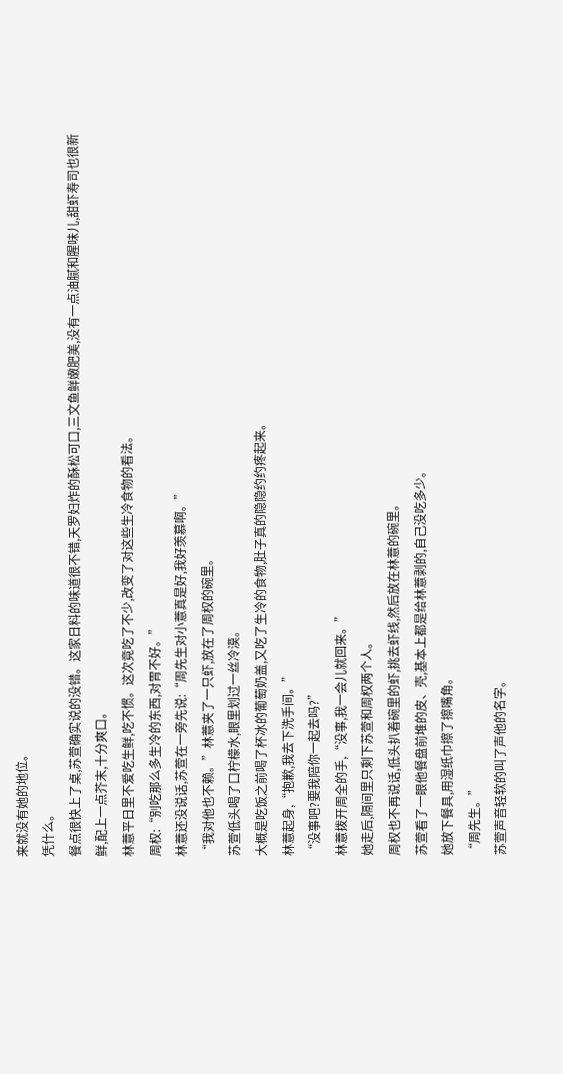来就没有她的地位。
凭什么。
餐点很快上了桌,苏萱确实说的没错。这家日料的味道很不错,天罗妇炸的酥松可口,三文鱼鲜嫩肥美,没有一点油腻和腥味儿,甜虾寿司也很新鲜,配上一点芥末,十分爽口。
林薏平日里不爱吃生鲜,吃不惯。这次竟吃了不少,改变了对这些生冷食物的看法。
周权:“别吃那么多生冷的东西,对胃不好。”
林薏还没说话,苏萱在一旁先说:“周先生对小薏真是好,我好羡慕啊。”
“我对他也不赖。”林薏夹了一只虾,放在了周权的碗里。
苏萱低头喝了口柠檬水,眼里划过一丝冷漠。
大概是吃饭之前喝了杯冰的葡萄奶盖,又吃了生冷的食物,肚子真的隐隐约约疼起来。
林薏起身,“抱歉,我去下洗手间。”
“没事吧?要我陪你一起去吗?”
林薏拨开周全的手,“没事,我一会儿就回来。”
她走后,隔间里只剩下苏萱和周权两个人。
周权也不再说话,低头扒着碗里的虾,挑去虾线,然后放在林薏的碗里。
苏萱看了一眼他餐盘前堆的皮、壳,基本上都是给林薏剥的,自己没吃多少。
她放下餐具,用湿纸巾擦了擦嘴角。
“周先生。”
苏萱声音轻软的叫了声他的名字。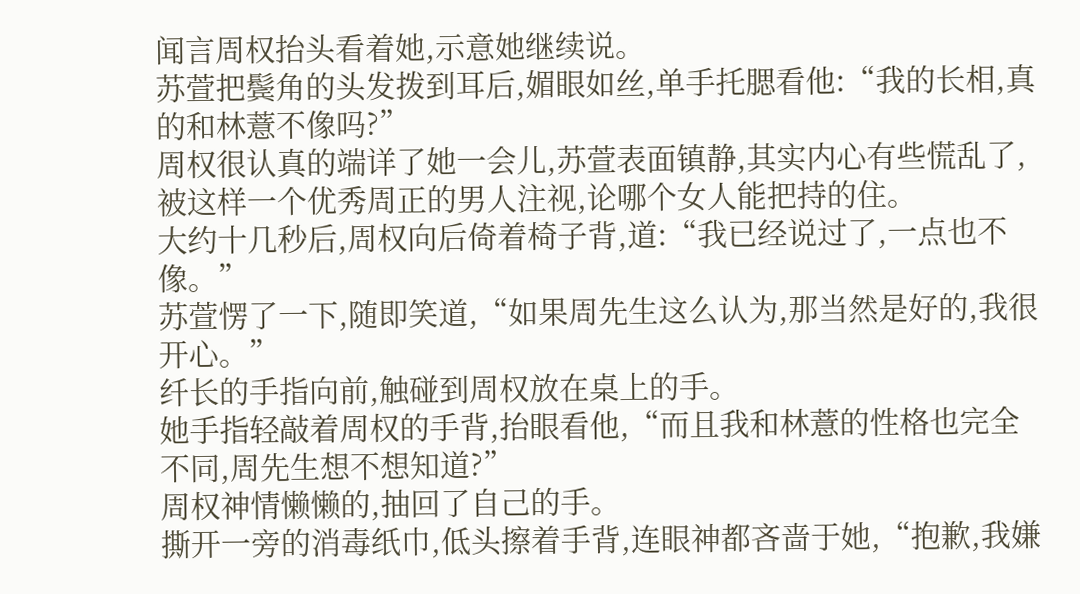闻言周权抬头看着她,示意她继续说。
苏萱把鬓角的头发拨到耳后,媚眼如丝,单手托腮看他:“我的长相,真的和林薏不像吗?”
周权很认真的端详了她一会儿,苏萱表面镇静,其实内心有些慌乱了,被这样一个优秀周正的男人注视,论哪个女人能把持的住。
大约十几秒后,周权向后倚着椅子背,道:“我已经说过了,一点也不像。”
苏萱愣了一下,随即笑道,“如果周先生这么认为,那当然是好的,我很开心。”
纤长的手指向前,触碰到周权放在桌上的手。
她手指轻敲着周权的手背,抬眼看他,“而且我和林薏的性格也完全不同,周先生想不想知道?”
周权神情懒懒的,抽回了自己的手。
撕开一旁的消毒纸巾,低头擦着手背,连眼神都吝啬于她,“抱歉,我嫌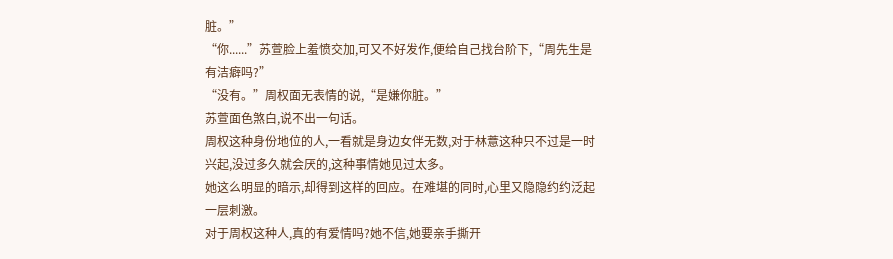脏。”
“你......”苏萱脸上羞愤交加,可又不好发作,便给自己找台阶下,“周先生是有洁癖吗?”
“没有。”周权面无表情的说,“是嫌你脏。”
苏萱面色煞白,说不出一句话。
周权这种身份地位的人,一看就是身边女伴无数,对于林薏这种只不过是一时兴起,没过多久就会厌的,这种事情她见过太多。
她这么明显的暗示,却得到这样的回应。在难堪的同时,心里又隐隐约约泛起一层刺激。
对于周权这种人,真的有爱情吗?她不信,她要亲手撕开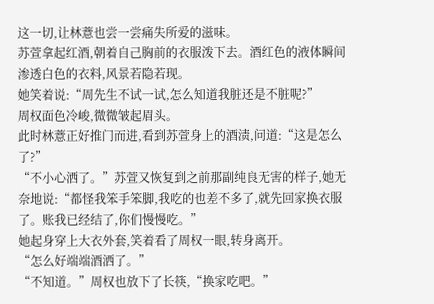这一切,让林薏也尝一尝痛失所爱的滋味。
苏萱拿起红酒,朝着自己胸前的衣服泼下去。酒红色的液体瞬间渗透白色的衣料,风景若隐若现。
她笑着说:“周先生不试一试,怎么知道我脏还是不脏呢?”
周权面色冷峻,微微皱起眉头。
此时林薏正好推门而进,看到苏萱身上的酒渍,问道:“这是怎么了?”
“不小心洒了。”苏萱又恢复到之前那副纯良无害的样子,她无奈地说:“都怪我笨手笨脚,我吃的也差不多了,就先回家换衣服了。账我已经结了,你们慢慢吃。”
她起身穿上大衣外套,笑着看了周权一眼,转身离开。
“怎么好端端酒洒了。”
“不知道。”周权也放下了长筷,“换家吃吧。”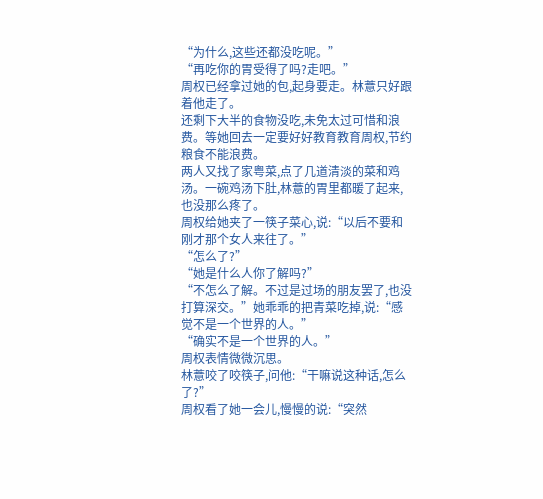“为什么,这些还都没吃呢。”
“再吃你的胃受得了吗?走吧。”
周权已经拿过她的包,起身要走。林薏只好跟着他走了。
还剩下大半的食物没吃,未免太过可惜和浪费。等她回去一定要好好教育教育周权,节约粮食不能浪费。
两人又找了家粤菜,点了几道清淡的菜和鸡汤。一碗鸡汤下肚,林薏的胃里都暖了起来,也没那么疼了。
周权给她夹了一筷子菜心,说:“以后不要和刚才那个女人来往了。”
“怎么了?”
“她是什么人你了解吗?”
“不怎么了解。不过是过场的朋友罢了,也没打算深交。”她乖乖的把青菜吃掉,说:“感觉不是一个世界的人。”
“确实不是一个世界的人。”
周权表情微微沉思。
林薏咬了咬筷子,问他:“干嘛说这种话,怎么了?”
周权看了她一会儿,慢慢的说:“突然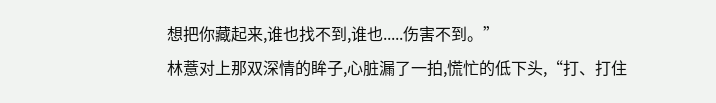想把你藏起来,谁也找不到,谁也.....伤害不到。”
林薏对上那双深情的眸子,心脏漏了一拍,慌忙的低下头,“打、打住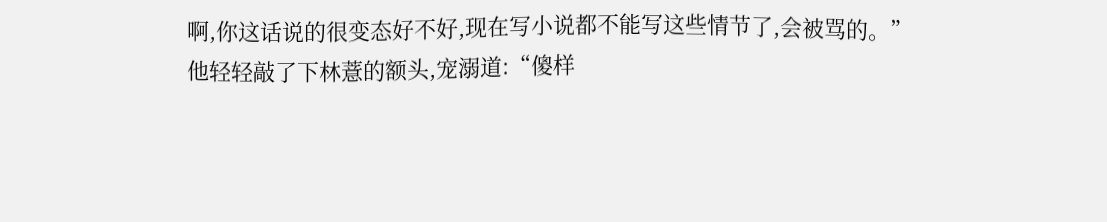啊,你这话说的很变态好不好,现在写小说都不能写这些情节了,会被骂的。”
他轻轻敲了下林薏的额头,宠溺道:“傻样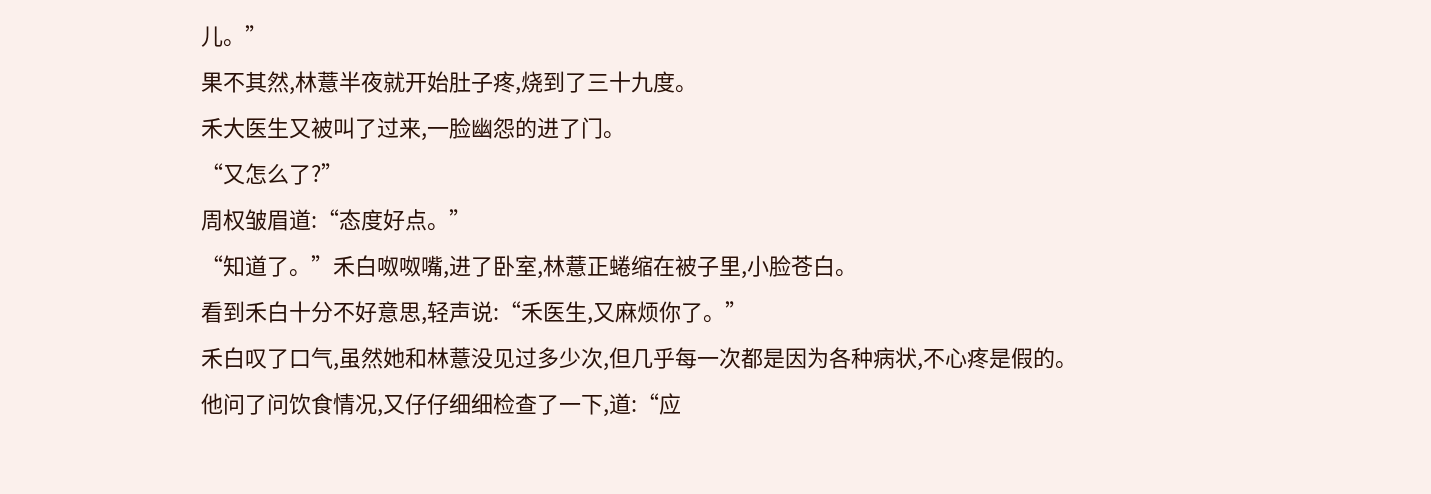儿。”
果不其然,林薏半夜就开始肚子疼,烧到了三十九度。
禾大医生又被叫了过来,一脸幽怨的进了门。
“又怎么了?”
周权皱眉道:“态度好点。”
“知道了。”禾白呶呶嘴,进了卧室,林薏正蜷缩在被子里,小脸苍白。
看到禾白十分不好意思,轻声说:“禾医生,又麻烦你了。”
禾白叹了口气,虽然她和林薏没见过多少次,但几乎每一次都是因为各种病状,不心疼是假的。
他问了问饮食情况,又仔仔细细检查了一下,道:“应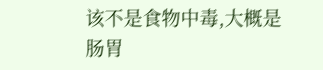该不是食物中毒,大概是肠胃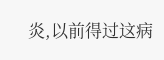炎,以前得过这病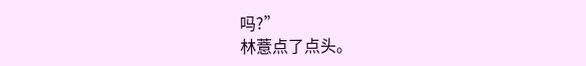吗?”
林薏点了点头。